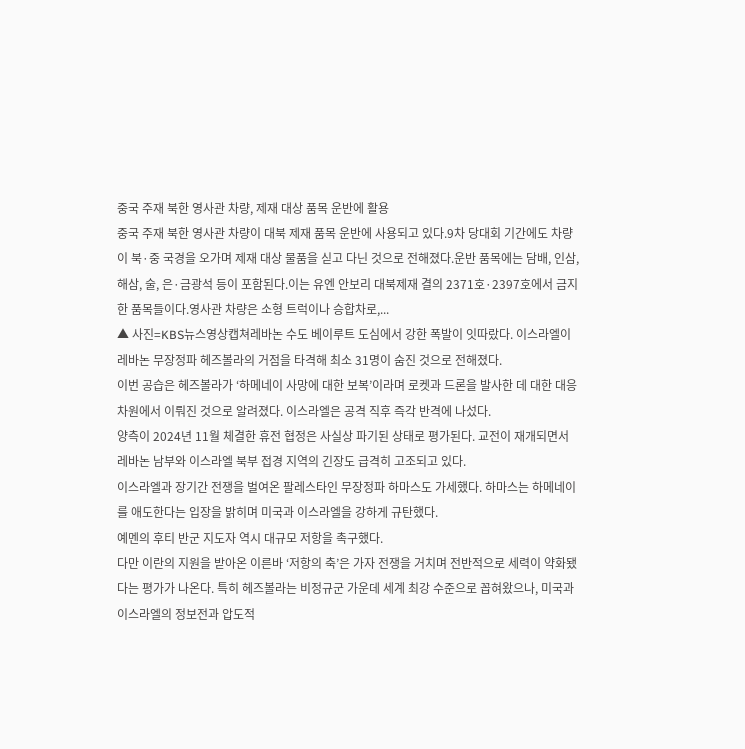중국 주재 북한 영사관 차량, 제재 대상 품목 운반에 활용
중국 주재 북한 영사관 차량이 대북 제재 품목 운반에 사용되고 있다.9차 당대회 기간에도 차량이 북·중 국경을 오가며 제재 대상 물품을 싣고 다닌 것으로 전해졌다.운반 품목에는 담배, 인삼, 해삼, 술, 은·금광석 등이 포함된다.이는 유엔 안보리 대북제재 결의 2371호·2397호에서 금지한 품목들이다.영사관 차량은 소형 트럭이나 승합차로,...
▲ 사진=KBS뉴스영상캡쳐레바논 수도 베이루트 도심에서 강한 폭발이 잇따랐다. 이스라엘이 레바논 무장정파 헤즈볼라의 거점을 타격해 최소 31명이 숨진 것으로 전해졌다.
이번 공습은 헤즈볼라가 ‘하메네이 사망에 대한 보복’이라며 로켓과 드론을 발사한 데 대한 대응 차원에서 이뤄진 것으로 알려졌다. 이스라엘은 공격 직후 즉각 반격에 나섰다.
양측이 2024년 11월 체결한 휴전 협정은 사실상 파기된 상태로 평가된다. 교전이 재개되면서 레바논 남부와 이스라엘 북부 접경 지역의 긴장도 급격히 고조되고 있다.
이스라엘과 장기간 전쟁을 벌여온 팔레스타인 무장정파 하마스도 가세했다. 하마스는 하메네이를 애도한다는 입장을 밝히며 미국과 이스라엘을 강하게 규탄했다.
예멘의 후티 반군 지도자 역시 대규모 저항을 촉구했다.
다만 이란의 지원을 받아온 이른바 ‘저항의 축’은 가자 전쟁을 거치며 전반적으로 세력이 약화됐다는 평가가 나온다. 특히 헤즈볼라는 비정규군 가운데 세계 최강 수준으로 꼽혀왔으나, 미국과 이스라엘의 정보전과 압도적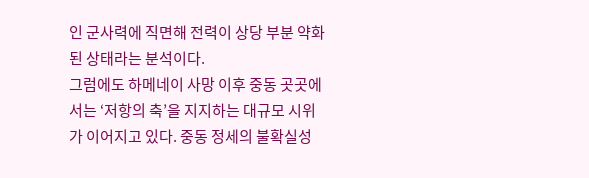인 군사력에 직면해 전력이 상당 부분 약화된 상태라는 분석이다.
그럼에도 하메네이 사망 이후 중동 곳곳에서는 ‘저항의 축’을 지지하는 대규모 시위가 이어지고 있다. 중동 정세의 불확실성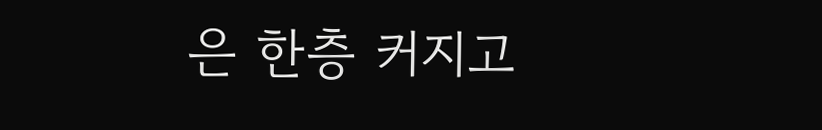은 한층 커지고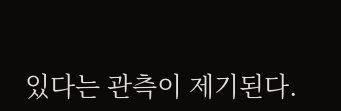있다는 관측이 제기된다.